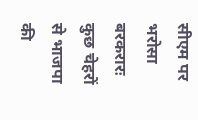सीएम पर भरोसा बरकरारः कुछ चेहरों से भाजपा की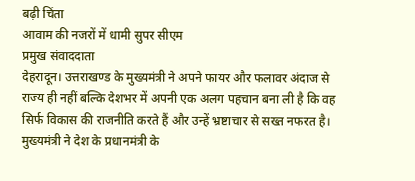बढ़ी चिंता
आवाम की नजरों में धामी सुपर सीएम
प्रमुख संवाददाता
देहरादून। उत्तराखण्ड के मुख्यमंत्री ने अपने फायर और फलावर अंदाज से राज्य ही नहीं बल्कि देशभर में अपनी एक अलग पहचान बना ली है कि वह सिर्फ विकास की राजनीति करते हैं और उन्हें भ्रष्टाचार से सख्त नफरत है। मुख्यमंत्री ने देश के प्रधानमंत्री के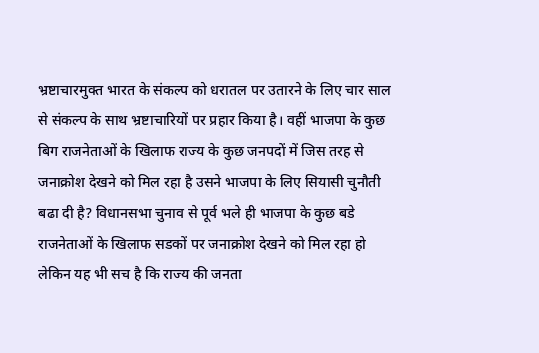भ्रष्टाचारमुक्त भारत के संकल्प को धरातल पर उतारने के लिए चार साल से संकल्प के साथ भ्रष्टाचारियों पर प्रहार किया है। वहीं भाजपा के कुछ बिग राजनेताओं के खिलाफ राज्य के कुछ जनपदों में जिस तरह से जनाक्रोश देखने को मिल रहा है उसने भाजपा के लिए सियासी चुनौती बढा दी है? विधानसभा चुनाव से पूर्व भले ही भाजपा के कुछ बडे राजनेताओं के खिलाफ सडकों पर जनाक्रोश देखने को मिल रहा हो लेकिन यह भी सच है कि राज्य की जनता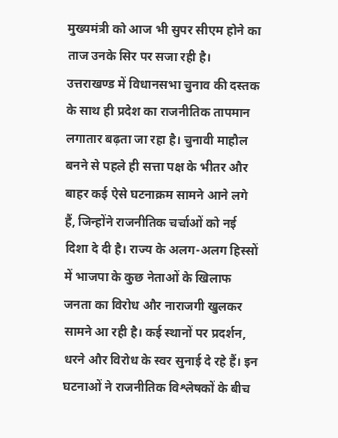मुख्यमंत्री को आज भी सुपर सीएम होने का ताज उनके सिर पर सजा रही है।
उत्तराखण्ड में विधानसभा चुनाव की दस्तक के साथ ही प्रदेश का राजनीतिक तापमान लगातार बढ़ता जा रहा है। चुनावी माहौल बनने से पहले ही सत्ता पक्ष के भीतर और बाहर कई ऐसे घटनाक्रम सामने आने लगे हैं, जिन्होंने राजनीतिक चर्चाओं को नई दिशा दे दी है। राज्य के अलग-अलग हिस्सों में भाजपा के कुछ नेताओं के खिलाफ जनता का विरोध और नाराजगी खुलकर सामने आ रही है। कई स्थानों पर प्रदर्शन, धरने और विरोध के स्वर सुनाई दे रहे हैं। इन घटनाओं ने राजनीतिक विश्लेषकों के बीच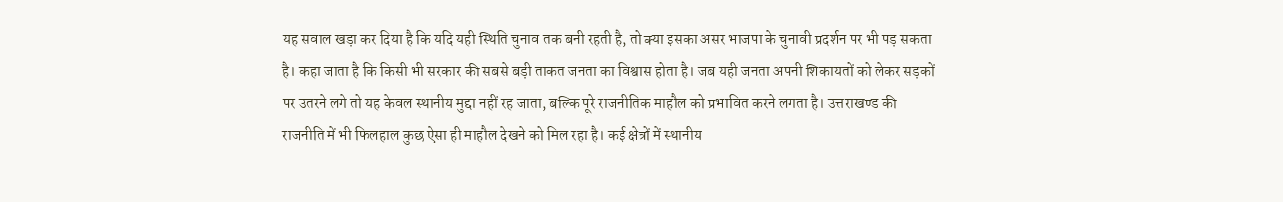यह सवाल खड़ा कर दिया है कि यदि यही स्थिति चुनाव तक बनी रहती है, तो क्या इसका असर भाजपा के चुनावी प्रदर्शन पर भी पड़ सकता है। कहा जाता है कि किसी भी सरकार की सबसे बड़ी ताकत जनता का विश्वास होता है। जब यही जनता अपनी शिकायतों को लेकर सड़कों पर उतरने लगे तो यह केवल स्थानीय मुद्दा नहीं रह जाता, बल्कि पूरे राजनीतिक माहौल को प्रभावित करने लगता है। उत्तराखण्ड की राजनीति में भी फिलहाल कुछ ऐसा ही माहौल देखने को मिल रहा है। कई क्षेत्रों में स्थानीय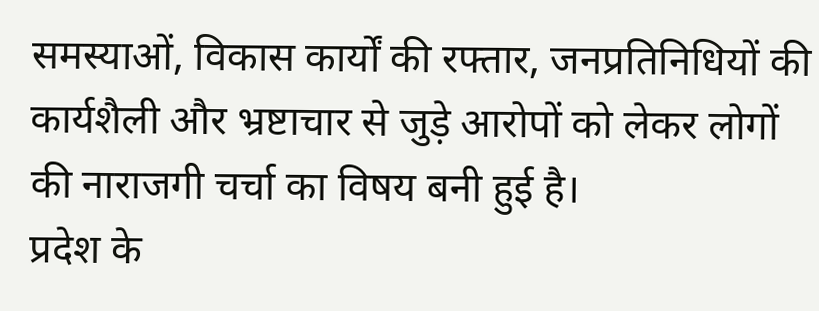समस्याओं, विकास कार्यों की रफ्तार, जनप्रतिनिधियों की कार्यशैली और भ्रष्टाचार से जुड़े आरोपों को लेकर लोगों की नाराजगी चर्चा का विषय बनी हुई है।
प्रदेश के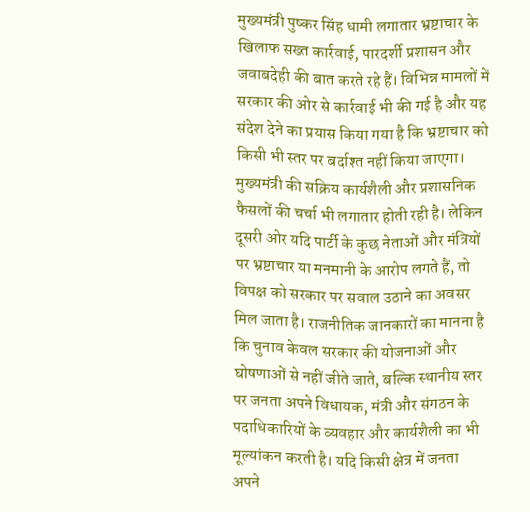मुख्यमंत्री पुष्कर सिंह धामी लगातार भ्रष्टाचार के खिलाफ सख्त कार्रवाई, पारदर्शी प्रशासन और जवाबदेही की बात करते रहे हैं। विभिन्न मामलों में सरकार की ओर से कार्रवाई भी की गई है और यह संदेश देने का प्रयास किया गया है कि भ्रष्टाचार को किसी भी स्तर पर बर्दाश्त नहीं किया जाएगा। मुख्यमंत्री की सक्रिय कार्यशैली और प्रशासनिक फैसलों की चर्चा भी लगातार होती रही है। लेकिन दूसरी ओर यदि पार्टी के कुछ नेताओं और मंत्रियों पर भ्रष्टाचार या मनमानी के आरोप लगते हैं, तो विपक्ष को सरकार पर सवाल उठाने का अवसर मिल जाता है। राजनीतिक जानकारों का मानना है कि चुनाव केवल सरकार की योजनाओं और घोषणाओं से नहीं जीते जाते, बल्कि स्थानीय स्तर पर जनता अपने विधायक, मंत्री और संगठन के पदाधिकारियों के व्यवहार और कार्यशैली का भी मूल्यांकन करती है। यदि किसी क्षेत्र में जनता अपने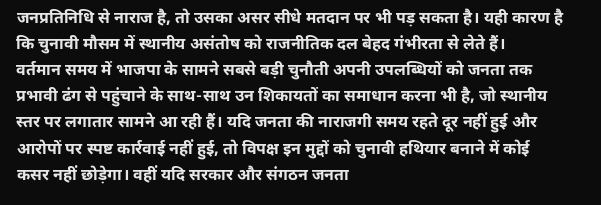जनप्रतिनिधि से नाराज है, तो उसका असर सीधे मतदान पर भी पड़ सकता है। यही कारण है कि चुनावी मौसम में स्थानीय असंतोष को राजनीतिक दल बेहद गंभीरता से लेते हैं।
वर्तमान समय में भाजपा के सामने सबसे बड़ी चुनौती अपनी उपलब्धियों को जनता तक प्रभावी ढंग से पहुंचाने के साथ-साथ उन शिकायतों का समाधान करना भी है, जो स्थानीय स्तर पर लगातार सामने आ रही हैं। यदि जनता की नाराजगी समय रहते दूर नहीं हुई और आरोपों पर स्पष्ट कार्रवाई नहीं हुई, तो विपक्ष इन मुद्दों को चुनावी हथियार बनाने में कोई कसर नहीं छोड़ेगा। वहीं यदि सरकार और संगठन जनता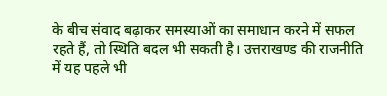के बीच संवाद बढ़ाकर समस्याओं का समाधान करने में सफल रहते हैं, तो स्थिति बदल भी सकती है। उत्तराखण्ड की राजनीति में यह पहले भी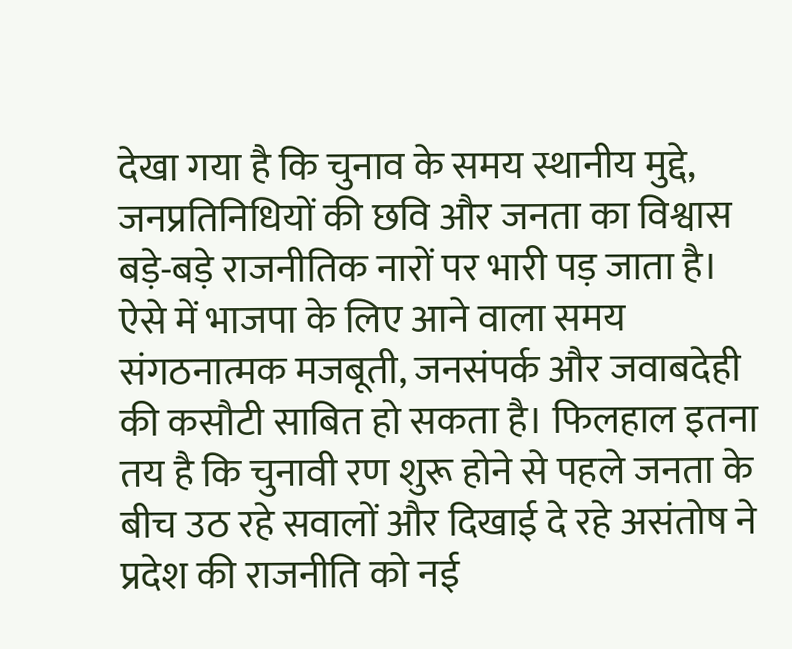देखा गया है कि चुनाव के समय स्थानीय मुद्दे, जनप्रतिनिधियों की छवि और जनता का विश्वास बड़े-बड़े राजनीतिक नारों पर भारी पड़ जाता है। ऐसे में भाजपा के लिए आने वाला समय संगठनात्मक मजबूती, जनसंपर्क और जवाबदेही की कसौटी साबित हो सकता है। फिलहाल इतना तय है कि चुनावी रण शुरू होने से पहले जनता के बीच उठ रहे सवालों और दिखाई दे रहे असंतोष ने प्रदेश की राजनीति को नई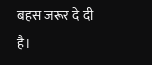बहस जरूर दे दी है।